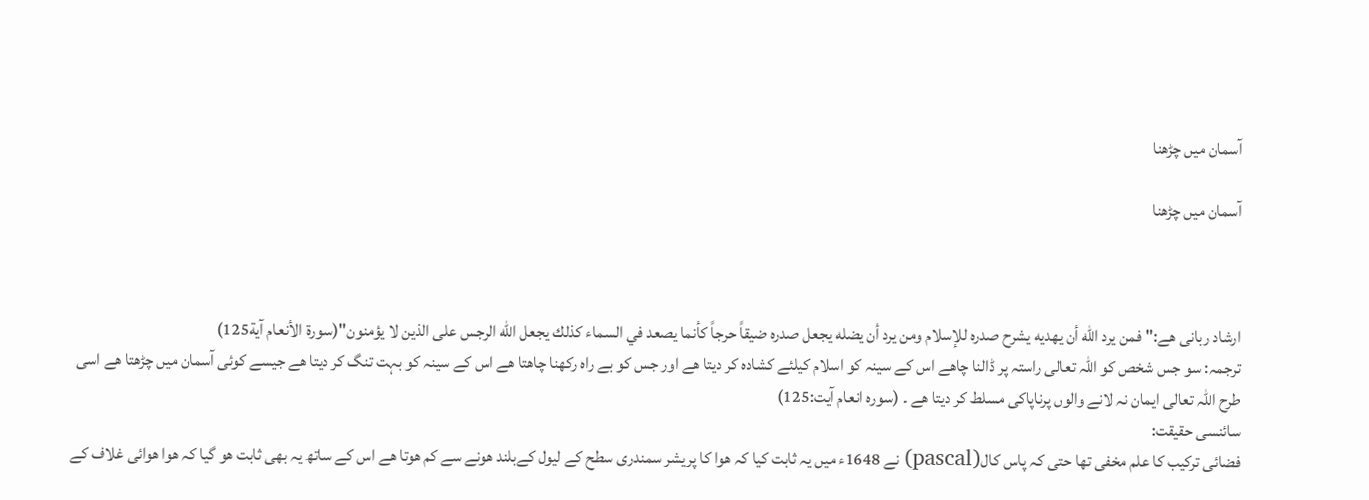آسمان میں چڑھنا

آسمان میں چڑھنا



ارشاد ربانی ھے:"فمن يرد الله أن يهديه يشرح صدره للإسلام ومن يرد أن يضله يجعل صدره ضيقاً حرجاً كأنما يصعد في السماء كذلك يجعل الله الرجس على الذين لا يؤمنون"(سورة الأنعام آية125)
ترجمہ: سو جس شخص کو اللہ تعالی راستہ پر ڈالنا چاھے اس کے سینہ کو اسلام کیلئے کشادہ کر دیتا ھے اور جس کو بے راہ رکھنا چاھتا ھے اس کے سینہ کو بہت تنگ کر دیتا ھے جیسے کوئی آسمان میں چڑھتا ھے اسی طرح اللہ تعالی ایمان نہ لانے والوں پرناپاکی مسلط کر دیتا ھے ۔ (سورہ انعام آیت:125)
سائنسی حقیقت:
فضائی ترکیب کا علم مخفی تھا حتی کہ پاس کال(pascal) نے 1648ء میں یہ ثابت کیا کہ ھوا کا پریشر سمندری سطح کے لیول کےبلند ھونے سے کم ھوتا ھے اس کے ساتھ یہ بھی ثابت ھو گیا کہ ھوا ھوائی غلاف کے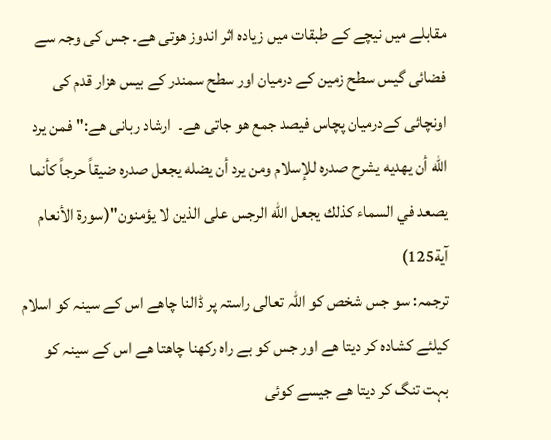مقابلے میں نیچے کے طبقات میں زیادہ اثر اندوز ھوتی ھے۔ جس کی وجہ سے فضائی گیس سطح زمین کے درمیان اور سطح سمندر کے بیس ھزار قدم کی اونچائی کےدرمیان پچاس فیصد جمع ھو جاتی ھے۔  ارشاد ربانی ھے:"فمن يرد الله أن يهديه يشرح صدره للإسلام ومن يرد أن يضله يجعل صدره ضيقاً حرجاً كأنما يصعد في السماء كذلك يجعل الله الرجس على الذين لا يؤمنون"(سورة الأنعام آية125)
ترجمہ: سو جس شخص کو اللہ تعالی راستہ پر ڈالنا چاھے اس کے سینہ کو اسلام کیلئے کشادہ کر دیتا ھے اور جس کو بے راہ رکھنا چاھتا ھے اس کے سینہ کو بہت تنگ کر دیتا ھے جیسے کوئی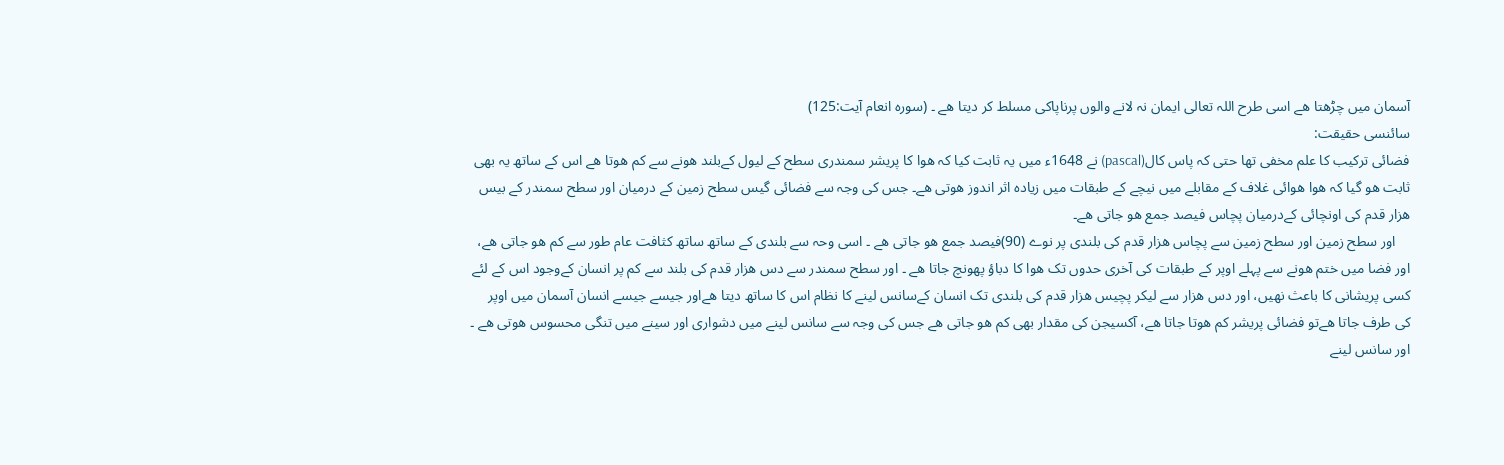آسمان میں چڑھتا ھے اسی طرح اللہ تعالی ایمان نہ لانے والوں پرناپاکی مسلط کر دیتا ھے ۔ (سورہ انعام آیت:125)
سائنسی حقیقت:
فضائی ترکیب کا علم مخفی تھا حتی کہ پاس کال(pascal) نے 1648ء میں یہ ثابت کیا کہ ھوا کا پریشر سمندری سطح کے لیول کےبلند ھونے سے کم ھوتا ھے اس کے ساتھ یہ بھی ثابت ھو گیا کہ ھوا ھوائی غلاف کے مقابلے میں نیچے کے طبقات میں زیادہ اثر اندوز ھوتی ھے۔ جس کی وجہ سے فضائی گیس سطح زمین کے درمیان اور سطح سمندر کے بیس ھزار قدم کی اونچائی کےدرمیان پچاس فیصد جمع ھو جاتی ھے۔
    اور سطح زمین اور سطح زمین سے پچاس ھزار قدم کی بلندی پر نوے (90)فیصد جمع ھو جاتی ھے ۔ اسی وحہ سے بلندی کے ساتھ ساتھ کثافت عام طور سے کم ھو جاتی ھے، اور فضا میں ختم ھونے سے پہلے اوپر کے طبقات کی آخری حدوں تک ھوا کا دباؤ پھونچ جاتا ھے ۔ اور سطح سمندر سے دس ھزار قدم کی بلند سے کم پر انسان کےوجود اس کے لئے کسی پریشانی کا باعث نھیں، اور دس ھزار سے لیکر پچیس ھزار قدم کی بلندی تک انسان کےسانس لینے کا نظام اس کا ساتھ دیتا ھےاور جیسے جیسے انسان آسمان میں اوپر کی طرف جاتا ھےتو فضائی پریشر کم ھوتا جاتا ھے، آکسیجن کی مقدار بھی کم ھو جاتی ھے جس کی وجہ سے سانس لینے میں دشواری اور سینے میں تنگی محسوس ھوتی ھے ۔ اور سانس لینے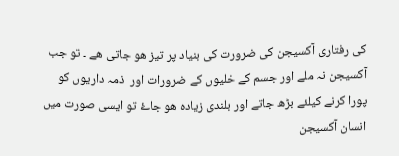کی رفتاری آکسیجن کی ضرورت کی بنیاد پر تیز ھو جاتی ھے ۔ تو جب آکسیجن نہ ملے اور جسم کے خلیوں کے ضرورات اور  ذمہ داریوں کو پورا کرنے کیلئے بڑھ جاتے اور بلندی زیادہ ھو جاۓ تو ایسی صورت میں انسان آکسیجن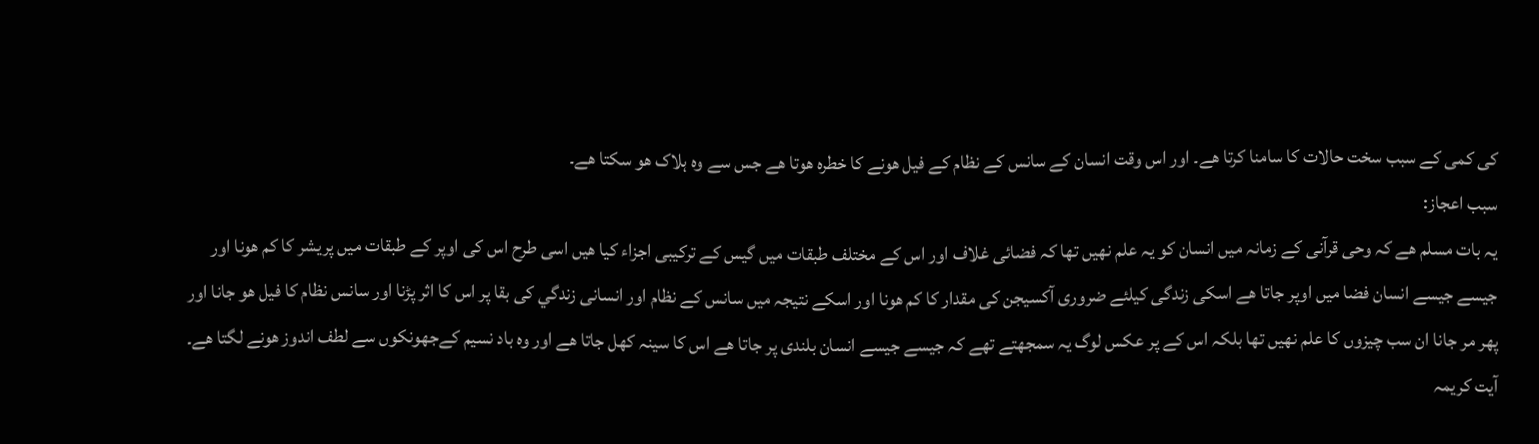کی کمی کے سبب سخت حالات کا سامنا کرتا ھے۔ اور اس وقت انسان کے سانس کے نظام کے فیل ھونے کا خطرہ ھوتا ھے جس سے وہ ہلاک ھو سکتا ھے۔
سبب اعجاز:
یہ بات مسلم ھے کہ وحی قرآنی کے زمانہ میں انسان کو یہ علم نھیں تھا کہ فضائی غلاف اور اس کے مختلف طبقات میں گیس کے ترکیبی اجزاء کیا ھیں اسی طرح اس کی اوپر کے طبقات میں پریشر کا کم ھونا اور جیسے جیسے انسان فضا میں اوپر جاتا ھے اسکی زندگی کیلئے ضروری آکسیجن کی مقدار کا کم ھونا اور اسکے نتیجہ میں سانس کے نظام اور انسانی زندگي کی بقا پر اس کا اثر پڑنا اور سانس نظام کا فیل ھو جانا اور پھر مر جانا ان سب چیزوں کا علم نھیں تھا بلکہ اس کے پر عکس لوگ یہ سمجھتے تھے کہ جیسے جیسے انسان بلندی پر جاتا ھے اس کا سینہ کھل جاتا ھے اور وہ باد نسیم کےجھونکوں سے لطف اندوز ھونے لگتا ھے۔
آیت کریمہ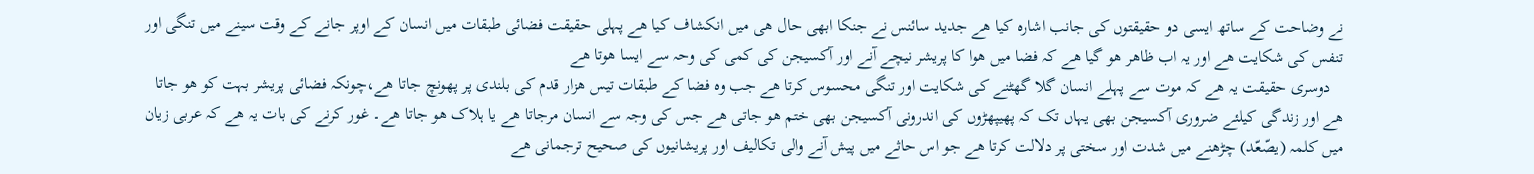نے وضاحت کے ساتھ ایسی دو حقیقتوں کی جانب اشارہ کیا ھے جدید سائنس نے جنکا ابھی حال ھی میں انکشاف کیا ھے پہلی حقیقت فضائی طبقات میں انسان کے اوپر جانے کے وقت سینے میں تنگی اور تنفس کی شکایت ھے اور یہ اب ظاھر ھو گیا ھے کہ فضا میں ھوا کا پریشر نیچے آنے اور آکسیجن کی کمی کی وحہ سے ایسا ھوتا ھے
   دوسری حقیقت یہ ھے کہ موت سے پہلے انسان گلا گھٹنے کی شکایت اور تنگی محسوس کرتا ھے جب وہ فضا کے طبقات تیس ھزار قدم کی بلندی پر پھونچ جاتا ھے،چونکہ فضائی پریشر بہت کو ھو جاتا ھے اور زندگی کیلئے ضروری آکسیجن بھی یہاں تک کہ پھیپھڑوں کی اندرونی آکسیجن بھی ختم ھو جاتی ھے جس کی وجہ سے انسان مرجاتا ھے یا ہلاک ھو جاتا ھے۔ غور کرنے کی بات یہ ھے کہ عربی زیان میں کلمہ (یصّعّد) چڑھنے میں شدت اور سختی پر دلالت کرتا ھے جو اس حاثے میں پیش آنے والی تکالیف اور پریشانیوں کی صحیح ترجمانی ھے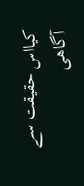کیااس حقیقت سے آگاھی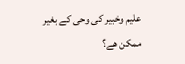علیم وخبیر کی وحی کے بغیر ممکن ھے؟